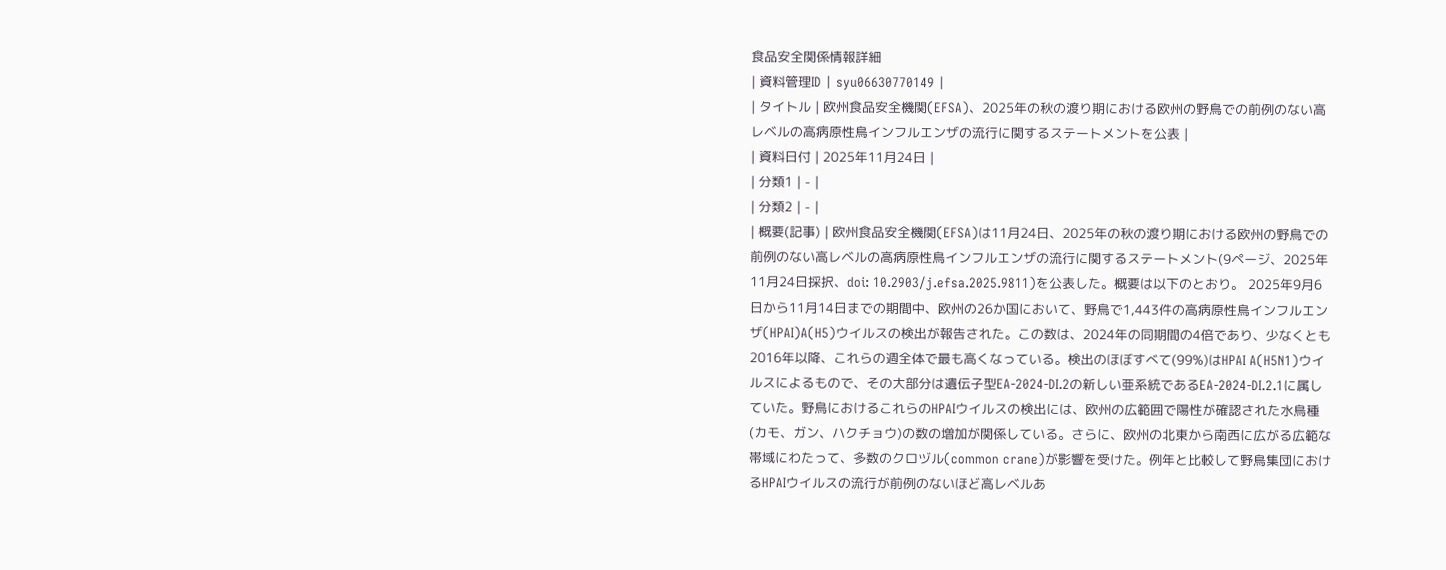食品安全関係情報詳細
| 資料管理ID | syu06630770149 |
| タイトル | 欧州食品安全機関(EFSA)、2025年の秋の渡り期における欧州の野鳥での前例のない高レベルの高病原性鳥インフルエンザの流行に関するステートメントを公表 |
| 資料日付 | 2025年11月24日 |
| 分類1 | - |
| 分類2 | - |
| 概要(記事) | 欧州食品安全機関(EFSA)は11月24日、2025年の秋の渡り期における欧州の野鳥での前例のない高レベルの高病原性鳥インフルエンザの流行に関するステートメント(9ページ、2025年11月24日採択、doi: 10.2903/j.efsa.2025.9811)を公表した。概要は以下のとおり。 2025年9月6日から11月14日までの期間中、欧州の26か国において、野鳥で1,443件の高病原性鳥インフルエンザ(HPAI)A(H5)ウイルスの検出が報告された。この数は、2024年の同期間の4倍であり、少なくとも2016年以降、これらの週全体で最も高くなっている。検出のほぼすべて(99%)はHPAI A(H5N1)ウイルスによるもので、その大部分は遺伝子型EA-2024-DI.2の新しい亜系統であるEA-2024-DI.2.1に属していた。野鳥におけるこれらのHPAIウイルスの検出には、欧州の広範囲で陽性が確認された水鳥種(カモ、ガン、ハクチョウ)の数の増加が関係している。さらに、欧州の北東から南西に広がる広範な帯域にわたって、多数のクロヅル(common crane)が影響を受けた。例年と比較して野鳥集団におけるHPAIウイルスの流行が前例のないほど高レベルあ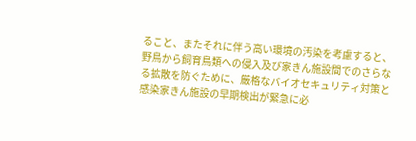ること、またそれに伴う高い環境の汚染を考慮すると、野鳥から飼育鳥類への侵入及び家きん施設間でのさらなる拡散を防ぐために、厳格なバイオセキュリティ対策と感染家きん施設の早期検出が緊急に必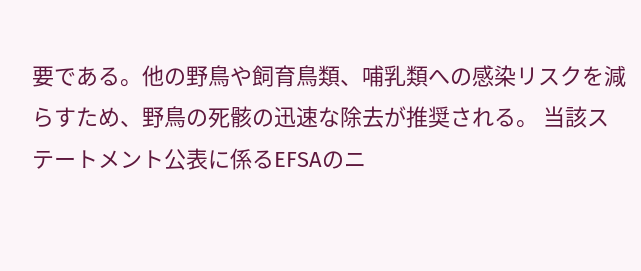要である。他の野鳥や飼育鳥類、哺乳類への感染リスクを減らすため、野鳥の死骸の迅速な除去が推奨される。 当該ステートメント公表に係るEFSAのニ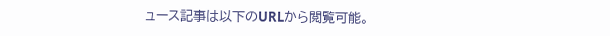ュース記事は以下のURLから閲覧可能。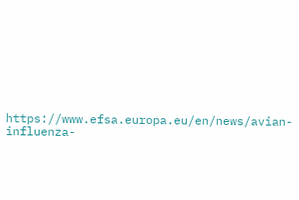https://www.efsa.europa.eu/en/news/avian-influenza-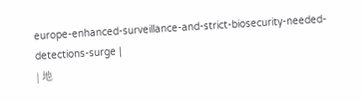europe-enhanced-surveillance-and-strict-biosecurity-needed-detections-surge |
| 地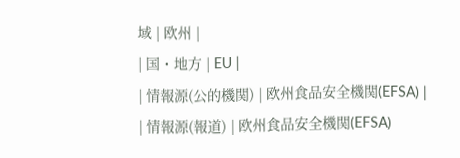域 | 欧州 |
| 国・地方 | EU |
| 情報源(公的機関) | 欧州食品安全機関(EFSA) |
| 情報源(報道) | 欧州食品安全機関(EFSA)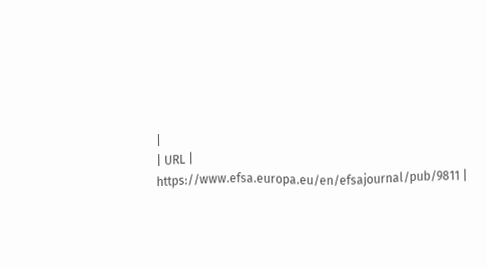|
| URL | https://www.efsa.europa.eu/en/efsajournal/pub/9811 |